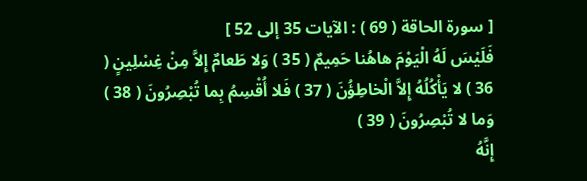[ سورة الحاقة ( 69 ) : الآيات 35 إلى 52 ]
فَلَيْسَ لَهُ الْيَوْمَ هاهُنا حَمِيمٌ ( 35 ) وَلا طَعامٌ إِلاَّ مِنْ غِسْلِينٍ ( 36 ) لا يَأْكُلُهُ إِلاَّ الْخاطِؤُنَ ( 37 ) فَلا أُقْسِمُ بِما تُبْصِرُونَ ( 38 ) وَما لا تُبْصِرُونَ ( 39 )
إِنَّهُ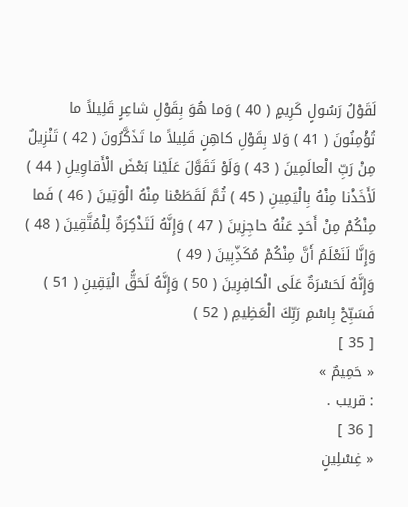لَقَوْلُ رَسُولٍ كَرِيمٍ ( 40 ) وَما هُوَ بِقَوْلِ شاعِرٍ قَلِيلاً ما تُؤْمِنُونَ ( 41 ) وَلا بِقَوْلِ كاهِنٍ قَلِيلاً ما تَذَكَّرُونَ ( 42 ) تَنْزِيلٌ مِنْ رَبِّ الْعالَمِينَ ( 43 ) وَلَوْ تَقَوَّلَ عَلَيْنا بَعْضَ الْأَقاوِيلِ ( 44 )
لَأَخَذْنا مِنْهُ بِالْيَمِينِ ( 45 ) ثُمَّ لَقَطَعْنا مِنْهُ الْوَتِينَ ( 46 ) فَما مِنْكُمْ مِنْ أَحَدٍ عَنْهُ حاجِزِينَ ( 47 ) وَإِنَّهُ لَتَذْكِرَةٌ لِلْمُتَّقِينَ ( 48 ) وَإِنَّا لَنَعْلَمُ أَنَّ مِنْكُمْ مُكَذِّبِينَ ( 49 )
وَإِنَّهُ لَحَسْرَةٌ عَلَى الْكافِرِينَ ( 50 ) وَإِنَّهُ لَحَقُّ الْيَقِينِ ( 51 ) فَسَبِّحْ بِاسْمِ رَبِّكَ الْعَظِيمِ ( 52 )
[ 35 ]
« حَمِيمٌ »
: قريب .
[ 36 ]
« غِسْلِينٍ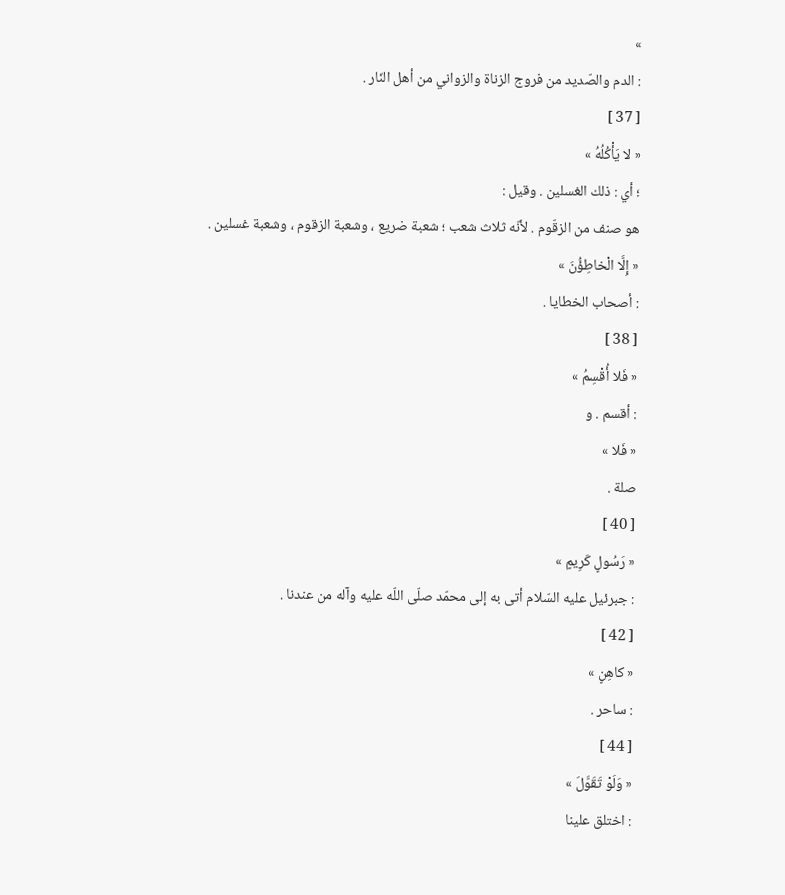»
: الدم والصّديد من فروج الزناة والزواني من أهل النّار .
[ 37 ]
« لا يَأْكُلُهُ »
؛ أي : ذلك الغسلين . وقيل :
هو صنف من الزقّوم . لأنّه ثلاث شعب ؛ شعبة ضريع ، وشعبة الزقوم ، وشعبة غسلين .
« إِلَّا الْخاطِؤُنَ »
: أصحاب الخطايا .
[ 38 ]
« فَلا أُقْسِمُ »
: أقسم . و
« فَلا »
صلة .
[ 40 ]
« رَسُولٍ كَرِيمٍ »
: جبرئيل عليه السّلام أتى به إلى محمّد صلّى اللّه عليه وآله من عندنا .
[ 42 ]
« كاهِنٍ »
: ساحر .
[ 44 ]
« وَلَوْ تَقَوَّلَ »
: اختلق علينا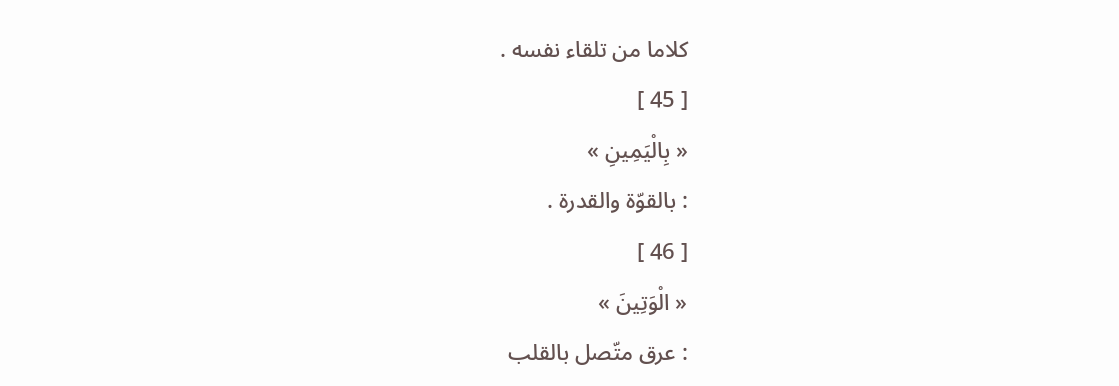كلاما من تلقاء نفسه .
[ 45 ]
« بِالْيَمِينِ »
: بالقوّة والقدرة .
[ 46 ]
« الْوَتِينَ »
: عرق متّصل بالقلب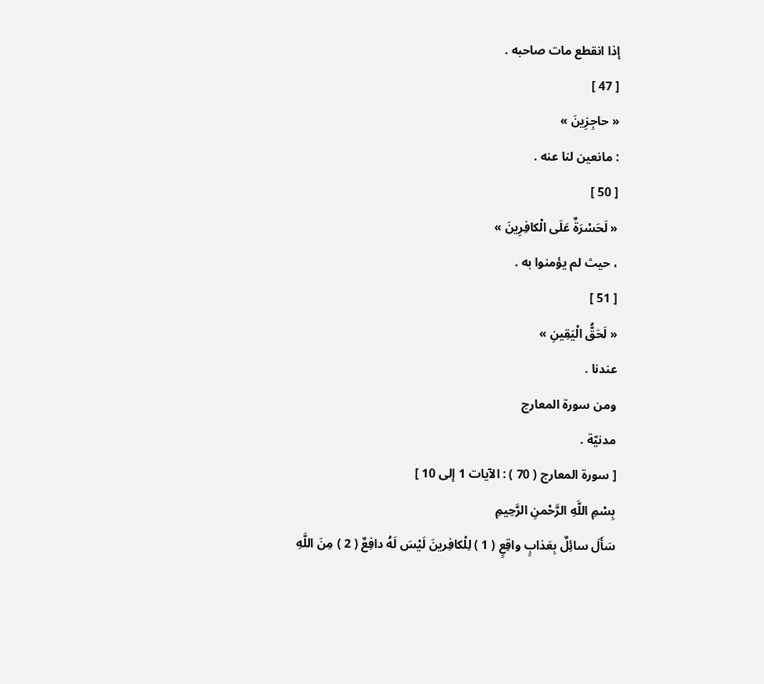إذا انقطع مات صاحبه .
[ 47 ]
« حاجِزِينَ »
: مانعين لنا عنه .
[ 50 ]
« لَحَسْرَةٌ عَلَى الْكافِرِينَ »
، حيث لم يؤمنوا به .
[ 51 ]
« لَحَقُّ الْيَقِينِ »
عندنا .
ومن سورة المعارج
مدنيّة .
[ سورة المعارج ( 70 ) : الآيات 1 إلى 10 ]
بِسْمِ اللَّهِ الرَّحْمنِ الرَّحِيمِ
سَأَلَ سائِلٌ بِعَذابٍ واقِعٍ ( 1 ) لِلْكافِرينَ لَيْسَ لَهُ دافِعٌ ( 2 ) مِنَ اللَّهِ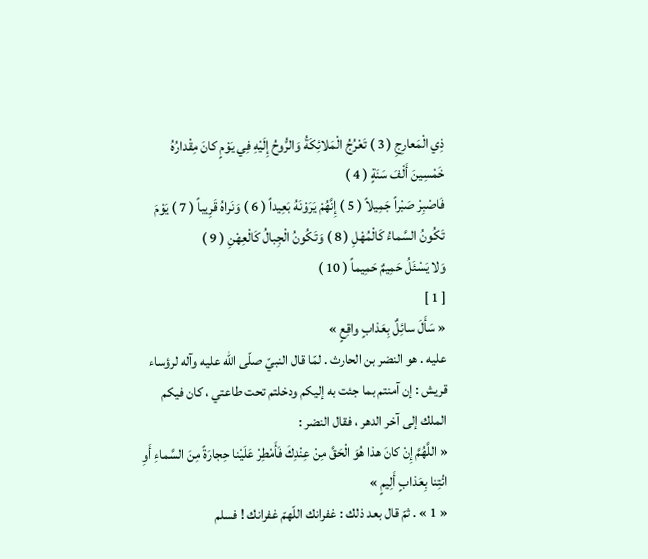ذِي الْمَعارِجِ ( 3 ) تَعْرُجُ الْمَلائِكَةُ وَالرُّوحُ إِلَيْهِ فِي يَوْمٍ كانَ مِقْدارُهُ خَمْسِينَ أَلْفَ سَنَةٍ ( 4 )
فَاصْبِرْ صَبْراً جَمِيلاً ( 5 ) إِنَّهُمْ يَرَوْنَهُ بَعِيداً ( 6 ) وَنَراهُ قَرِيباً ( 7 ) يَوْمَ تَكُونُ السَّماءُ كَالْمُهْلِ ( 8 ) وَتَكُونُ الْجِبالُ كَالْعِهْنِ ( 9 )
وَلا يَسْئَلُ حَمِيمٌ حَمِيماً ( 10 )
[ 1 ]
« سَأَلَ سائِلٌ بِعَذابٍ واقِعٍ »
عليه . هو النضر بن الحارث . لمّا قال النبيّ صلّى اللّه عليه وآله لرؤساء قريش : إن آمنتم بما جئت به إليكم ودخلتم تحت طاعتي ، كان فيكم الملك إلى آخر الدهر ، فقال النضر :
« اللَّهُمَّ إِنْ كانَ هذا هُوَ الْحَقَّ مِنْ عِنْدِكَ فَأَمْطِرْ عَلَيْنا حِجارَةً مِنَ السَّماءِ أَوِ ائْتِنا بِعَذابٍ أَلِيمٍ »
« 1 » . ثمّ قال بعد ذلك : غفرانك اللّهمّ غفرانك ! فسلم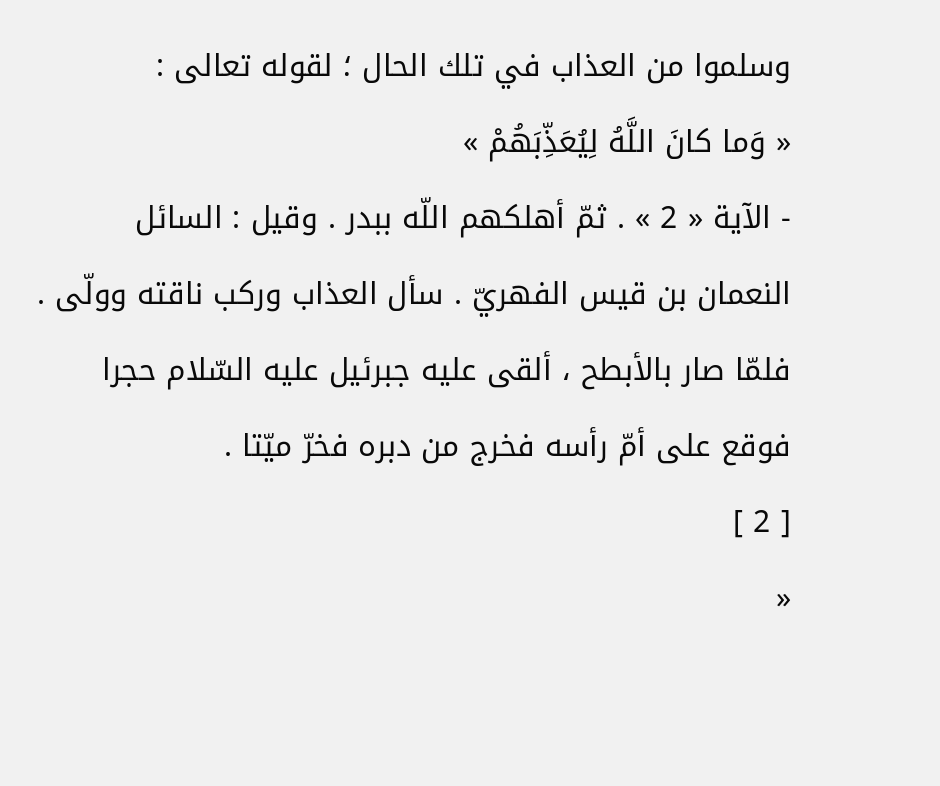وسلموا من العذاب في تلك الحال ؛ لقوله تعالى :
« وَما كانَ اللَّهُ لِيُعَذِّبَهُمْ »
- الآية « 2 » . ثمّ أهلكهم اللّه ببدر . وقيل : السائل النعمان بن قيس الفهريّ . سأل العذاب وركب ناقته وولّى . فلمّا صار بالأبطح ، ألقى عليه جبرئيل عليه السّلام حجرا فوقع على أمّ رأسه فخرج من دبره فخرّ ميّتا .
[ 2 ]
«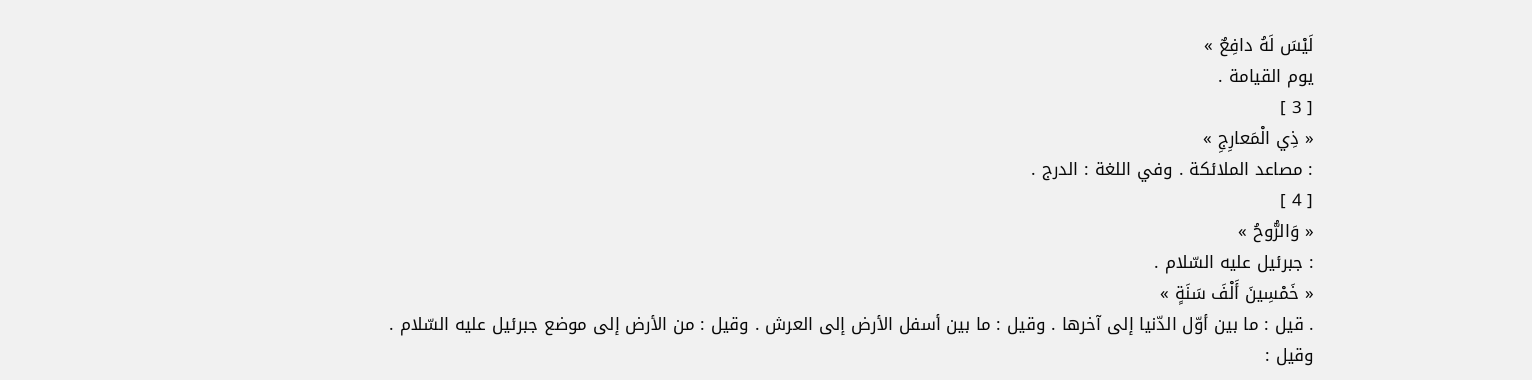لَيْسَ لَهُ دافِعٌ »
يوم القيامة .
[ 3 ]
« ذِي الْمَعارِجِ »
: مصاعد الملائكة . وفي اللغة : الدرج .
[ 4 ]
« وَالرُّوحُ »
: جبرئيل عليه السّلام .
« خَمْسِينَ أَلْفَ سَنَةٍ »
. قيل : ما بين أوّل الدّنيا إلى آخرها . وقيل : ما بين أسفل الأرض إلى العرش . وقيل : من الأرض إلى موضع جبرئيل عليه السّلام . وقيل :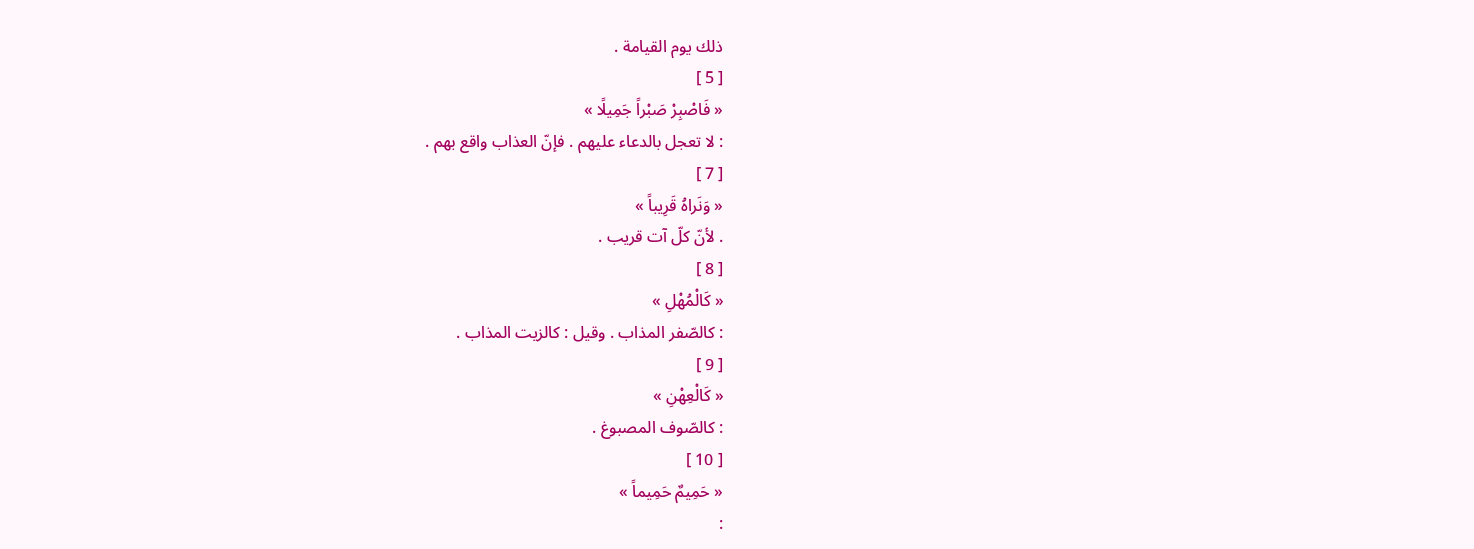ذلك يوم القيامة .
[ 5 ]
« فَاصْبِرْ صَبْراً جَمِيلًا »
: لا تعجل بالدعاء عليهم . فإنّ العذاب واقع بهم .
[ 7 ]
« وَنَراهُ قَرِيباً »
. لأنّ كلّ آت قريب .
[ 8 ]
« كَالْمُهْلِ »
: كالصّفر المذاب . وقيل : كالزيت المذاب .
[ 9 ]
« كَالْعِهْنِ »
: كالصّوف المصبوغ .
[ 10 ]
« حَمِيمٌ حَمِيماً »
: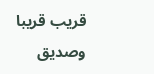قريب قريبا وصديق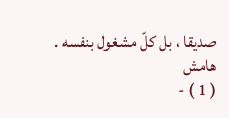صديقا ، بل كلّ مشغول بنفسه .
هامش
( 1 ) -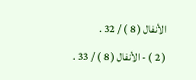الأنفال ( 8 ) / 32 .
( 2 ) - الأنفال ( 8 ) / 33 .